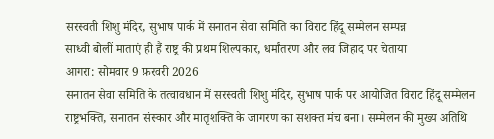सरस्वती शिशु मंदिर, सुभाष पार्क में सनातन सेवा समिति का विराट हिंदू सम्मेलन सम्पन्न
साध्वी बोलीं माताएं ही हैं राष्ट्र की प्रथम शिल्पकार, धर्मांतरण और लव जिहाद पर चेताया
आगरा: सोमवार 9 फ़रवरी 2026
सनातन सेवा समिति के तत्वावधान में सरस्वती शिशु मंदिर, सुभाष पार्क पर आयोजित विराट हिंदू सम्मेलन राष्ट्रभक्ति, सनातन संस्कार और मातृशक्ति के जागरण का सशक्त मंच बना। सम्मेलन की मुख्य अतिथि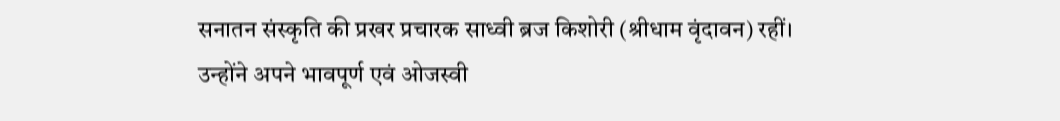सनातन संस्कृति की प्रखर प्रचारक साध्वी ब्रज किशोरी (श्रीधाम वृंदावन) रहीं।
उन्होंने अपने भावपूर्ण एवं ओजस्वी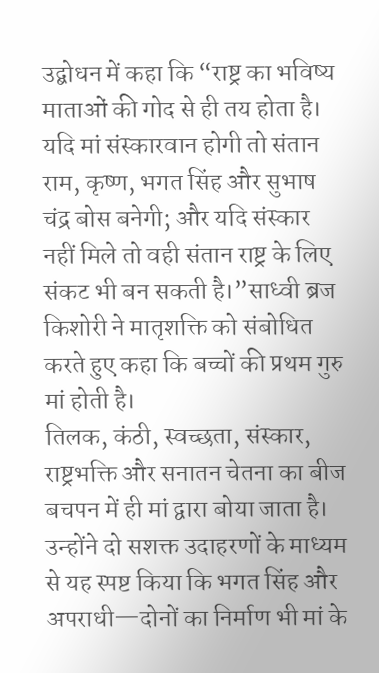उद्बोधन में कहा कि “राष्ट्र का भविष्य माताओं की गोद से ही तय होता है। यदि मां संस्कारवान होगी तो संतान राम, कृष्ण, भगत सिंह और सुभाष चंद्र बोस बनेगी; और यदि संस्कार नहीं मिले तो वही संतान राष्ट्र के लिए संकट भी बन सकती है।”साध्वी ब्रज किशोरी ने मातृशक्ति को संबोधित करते हुए कहा कि बच्चों की प्रथम गुरु मां होती है।
तिलक, कंठी, स्वच्छता, संस्कार, राष्ट्रभक्ति और सनातन चेतना का बीज बचपन में ही मां द्वारा बोया जाता है। उन्होंने दो सशक्त उदाहरणों के माध्यम से यह स्पष्ट किया कि भगत सिंह और अपराधी—दोनों का निर्माण भी मां के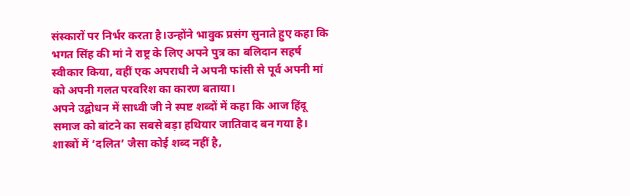संस्कारों पर निर्भर करता है।उन्होंने भावुक प्रसंग सुनाते हुए कहा कि भगत सिंह की मां ने राष्ट्र के लिए अपने पुत्र का बलिदान सहर्ष स्वीकार किया, वहीं एक अपराधी ने अपनी फांसी से पूर्व अपनी मां को अपनी गलत परवरिश का कारण बताया।
अपने उद्बोधन में साध्वी जी ने स्पष्ट शब्दों में कहा कि आज हिंदू समाज को बांटने का सबसे बड़ा हथियार जातिवाद बन गया है। शास्त्रों में ‘दलित’ जैसा कोई शब्द नहीं है,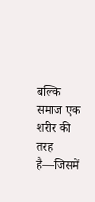बल्कि समाज एक शरीर की तरह है—जिसमें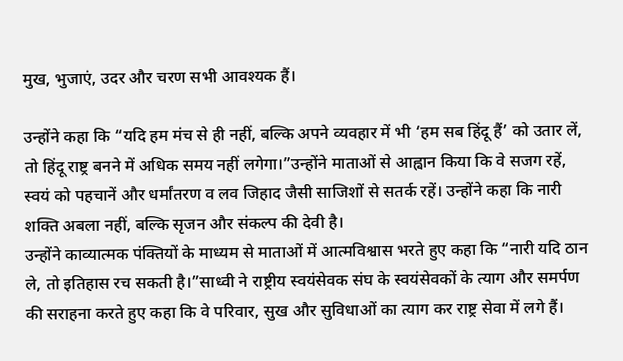मुख, भुजाएं, उदर और चरण सभी आवश्यक हैं।

उन्होंने कहा कि “यदि हम मंच से ही नहीं, बल्कि अपने व्यवहार में भी ‘हम सब हिंदू हैं’ को उतार लें, तो हिंदू राष्ट्र बनने में अधिक समय नहीं लगेगा।”उन्होंने माताओं से आह्वान किया कि वे सजग रहें, स्वयं को पहचानें और धर्मांतरण व लव जिहाद जैसी साजिशों से सतर्क रहें। उन्होंने कहा कि नारी शक्ति अबला नहीं, बल्कि सृजन और संकल्प की देवी है।
उन्होंने काव्यात्मक पंक्तियों के माध्यम से माताओं में आत्मविश्वास भरते हुए कहा कि “नारी यदि ठान ले, तो इतिहास रच सकती है।”साध्वी ने राष्ट्रीय स्वयंसेवक संघ के स्वयंसेवकों के त्याग और समर्पण की सराहना करते हुए कहा कि वे परिवार, सुख और सुविधाओं का त्याग कर राष्ट्र सेवा में लगे हैं।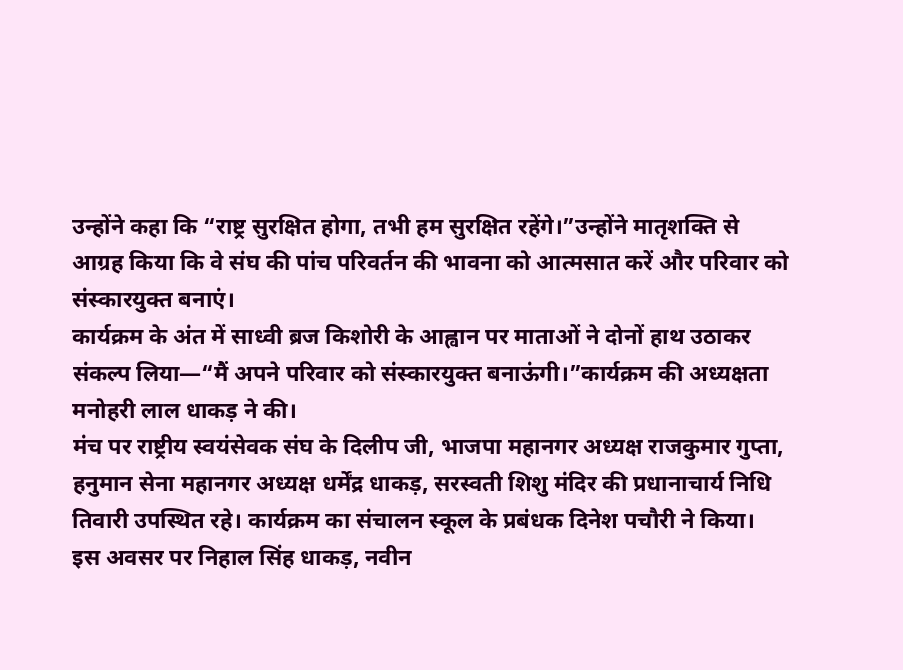उन्होंने कहा कि “राष्ट्र सुरक्षित होगा, तभी हम सुरक्षित रहेंगे।”उन्होंने मातृशक्ति से आग्रह किया कि वे संघ की पांच परिवर्तन की भावना को आत्मसात करें और परिवार को संस्कारयुक्त बनाएं।
कार्यक्रम के अंत में साध्वी ब्रज किशोरी के आह्वान पर माताओं ने दोनों हाथ उठाकर संकल्प लिया—“मैं अपने परिवार को संस्कारयुक्त बनाऊंगी।”कार्यक्रम की अध्यक्षता मनोहरी लाल धाकड़ ने की।
मंच पर राष्ट्रीय स्वयंसेवक संघ के दिलीप जी, भाजपा महानगर अध्यक्ष राजकुमार गुप्ता, हनुमान सेना महानगर अध्यक्ष धर्मेंद्र धाकड़, सरस्वती शिशु मंदिर की प्रधानाचार्य निधि तिवारी उपस्थित रहे। कार्यक्रम का संचालन स्कूल के प्रबंधक दिनेश पचौरी ने किया।
इस अवसर पर निहाल सिंह धाकड़, नवीन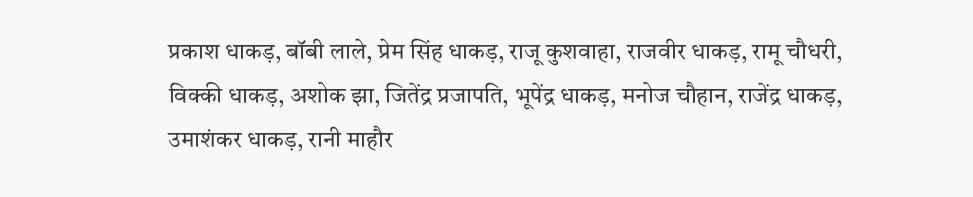प्रकाश धाकड़, बॉबी लाले, प्रेम सिंह धाकड़, राजू कुशवाहा, राजवीर धाकड़, रामू चौधरी, विक्की धाकड़, अशोक झा, जितेंद्र प्रजापति, भूपेंद्र धाकड़, मनोज चौहान, राजेंद्र धाकड़, उमाशंकर धाकड़, रानी माहौर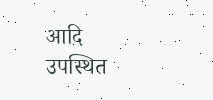आदि उपस्थित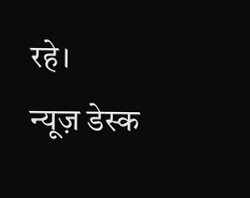रहे।
न्यूज़ डेस्क